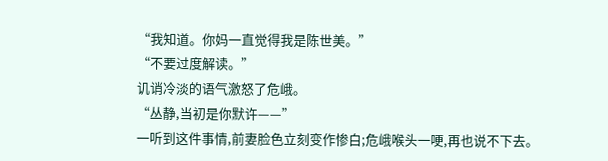“我知道。你妈一直觉得我是陈世美。”
“不要过度解读。”
讥诮冷淡的语气激怒了危峨。
“丛静,当初是你默许——”
一听到这件事情,前妻脸色立刻变作惨白;危峨喉头一哽,再也说不下去。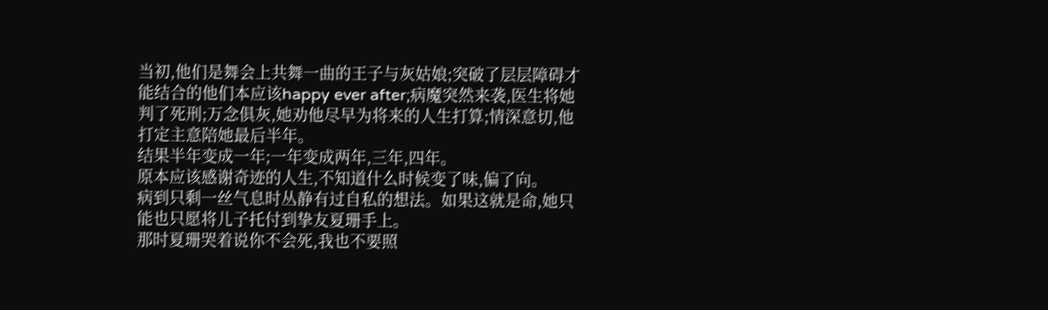当初,他们是舞会上共舞一曲的王子与灰姑娘;突破了层层障碍才能结合的他们本应该happy ever after;病魔突然来袭,医生将她判了死刑;万念俱灰,她劝他尽早为将来的人生打算;情深意切,他打定主意陪她最后半年。
结果半年变成一年;一年变成两年,三年,四年。
原本应该感谢奇迹的人生,不知道什么时候变了味,偏了向。
病到只剩一丝气息时丛静有过自私的想法。如果这就是命,她只能也只愿将儿子托付到挚友夏珊手上。
那时夏珊哭着说你不会死,我也不要照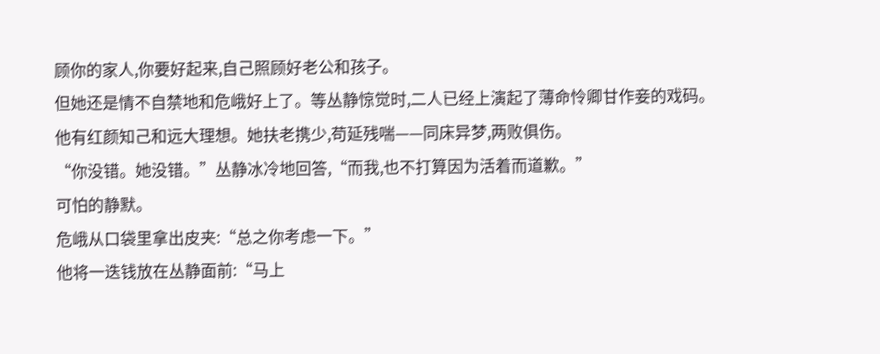顾你的家人,你要好起来,自己照顾好老公和孩子。
但她还是情不自禁地和危峨好上了。等丛静惊觉时,二人已经上演起了薄命怜卿甘作妾的戏码。
他有红颜知己和远大理想。她扶老携少,苟延残喘——同床异梦,两败俱伤。
“你没错。她没错。”丛静冰冷地回答,“而我,也不打算因为活着而道歉。”
可怕的静默。
危峨从口袋里拿出皮夹:“总之你考虑一下。”
他将一迭钱放在丛静面前:“马上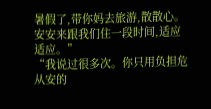暑假了,带你妈去旅游,散散心。安安来跟我们住一段时间,适应适应。”
“我说过很多次。你只用负担危从安的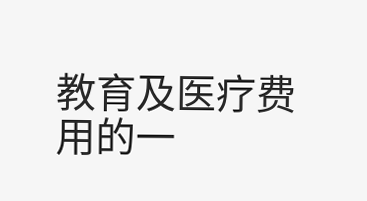教育及医疗费用的一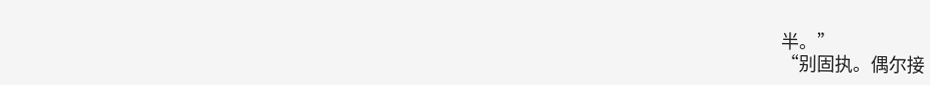半。”
“别固执。偶尔接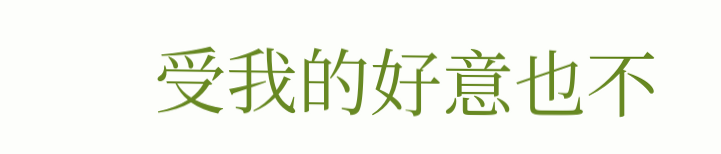受我的好意也不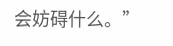会妨碍什么。”